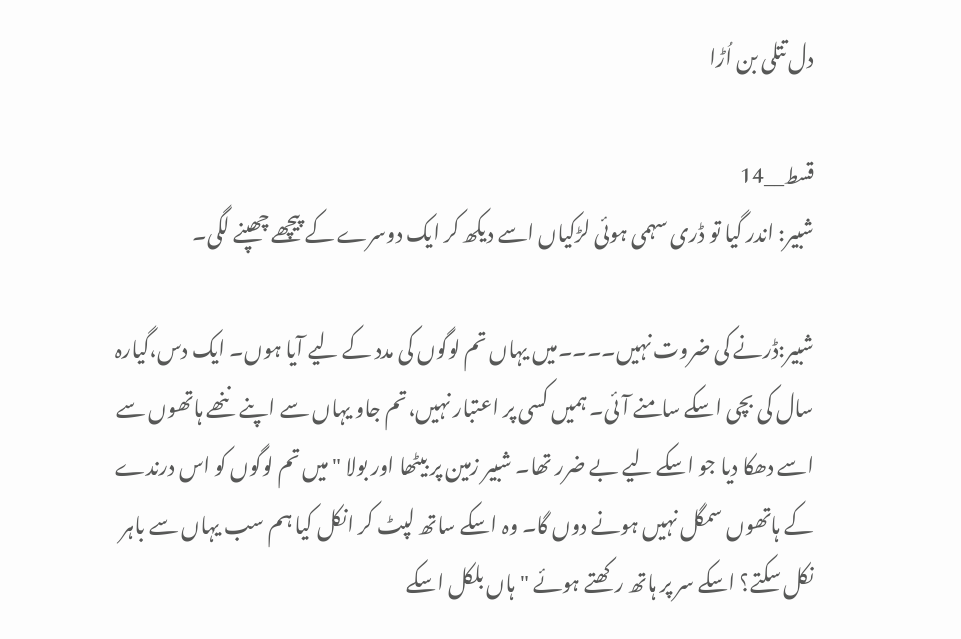دل تتلی بن اُڑا

قسط__14
شبیر: اندر گیا تو ڈری سہمی ہوئی لڑکیاں اسے دیکھ کر ایک دوسرے کے پیچھے چھپنے لگی۔

شبیر:ڈرنے کی ضروت نہیں۔۔۔۔میں یہاں تم لوگوں کی مدد کے لیے آیا ہوں۔ ایک دس،گیارہ سال کی بچی اسکے سامنے آئی۔ ہمیں کسی پر اعتبار نہیں،تم جاو یہاں سے اپنے ننھے ہاتھوں سے اسے دھکا دیا جو اسکے لیے بے ضرر تھا۔ شبیر زمین پر بیٹھا اور بولا " میں تم لوگوں کو اس درندے کے ہاتھوں سمگل نہیں ہونے دوں گا۔ وہ اسکے ساتھ لپٹ کر انکل کیا ہم سب یہاں سے باہر نکل سکتے؟ اسکے سر پر ہاتھ رکھتے ہوئے "ہاں بلکل اسکے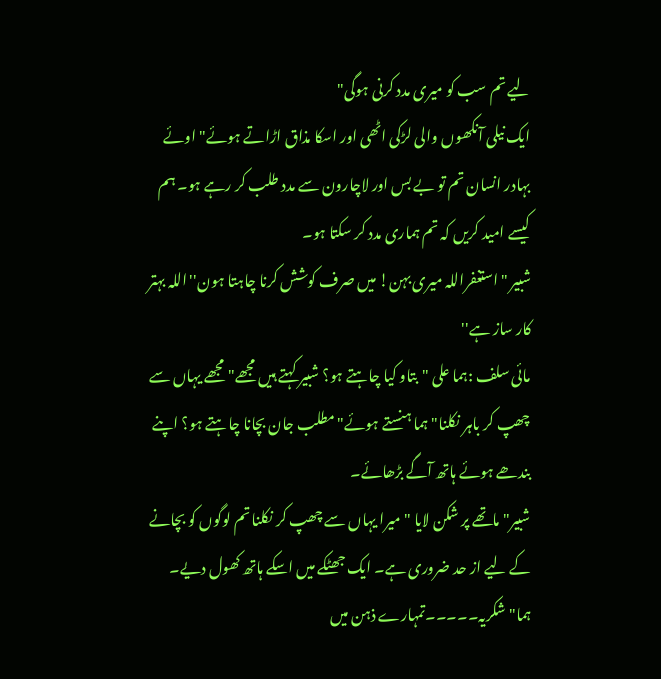لیے تم سب کو میری مدد کرنی ہوگی"
ایک نیلی آنکھوں والی لڑکی اٹھی اور اسکا مذاق اڑاتے ہوئے"اوئے بہادر انسان تم تو بے بس اور لاچارون سے مدد طلب کر رہے ہو۔ ہم کیسے امید کریں کہ تم ہماری مدد کر سکتا ہو۔
شبیر "استغفراللہ میری بہن! میں صرف کوشش کرنا چاہتا ہون''اللہ بہتر کار ساز ہے''
مائی سلف :ہما علی "بتاو کیا چاہتے ہو؟ شبیر کہتے ہیں مجھے"مجھے یہاں سے چھپ کر باہر نکلنا" ہما ہنستے ہوئے"مطلب جان بچانا چاہتے ہو؟ اپنے بندھے ہوئے ہاتھ آگے بڑھائے۔
شبیر" ماتھے پر شکن لایا "میرا یہاں سے چھپ کر نکلنا تم لوگوں کو بچانے کے لیے از حد ضروری ہے۔ ایک جھٹکے میں اسکے ہاتھ کھول دیے۔
ہما" شکریہ۔۔۔۔۔تمہارے ذہن میں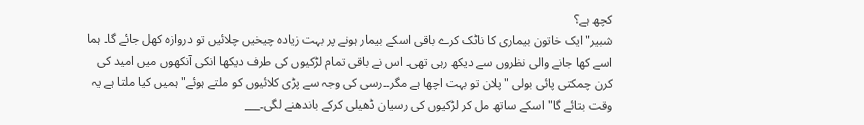کچھ ہے؟
شبیر"ایک خاتون بیماری کا ناٹک کرے باقی اسکے بیمار ہونے پر بہت زیادہ چیخیں چلائیں تو دروازہ کھل جائے گا۔ ہما اسے کھا جانے والی نظروں سے دیکھ رہی تھی۔ اس نے باقی تمام لڑکیوں کی طرف دیکھا انکی آنکھوں میں امید کی کرن چمکتی پائی بولی "پلان تو بہت اچھا ہے مگر۔۔رسی کی وجہ سے پڑی کلائیوں کو ملتے ہوئے" ہمیں کیا ملتا ہے یہ وقت بتائے گا" اسکے ساتھ مل کر لڑکیوں کی رسیان ڈھیلی کرکے باندھنے لگی۔___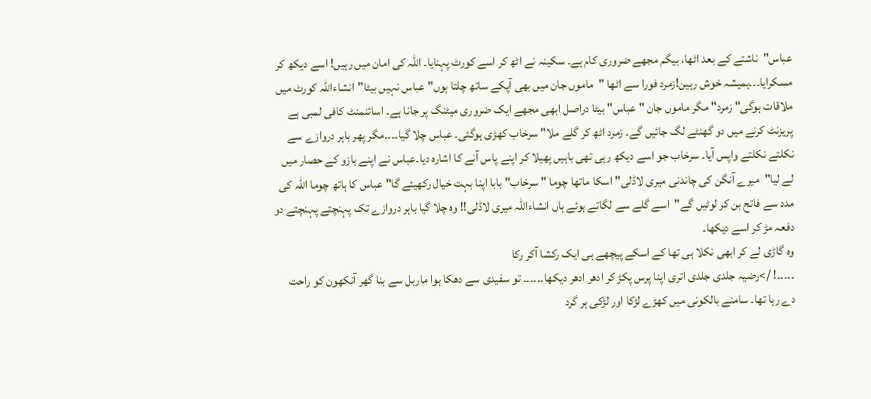عباس"ناشتے کے بعد اٹھا، بیگم مجھے ضروری کام ہے۔ سکینہ نے اٹھ کر اسے کورٹ پہنایا۔ اللہ کی امان میں رہیں! اسے دیکھ کر مسکرایا۔۔۔ہمیشہ خوش رہین!زمرد فورا سے اٹھا "ماموں جان میں بھی آپکے ساتھ چلتا ہوں" عباس نہیں بیٹا"انشاءاللہ کورٹ میں ملاقات ہوگی" زمرد" مگر ماموں جان " عباس" بیٹا دراصل ابھی مجھے ایک ضروری میٹنگ پر جانا ہے۔ اسائنمنٹ کافی لمبی ہے پریزنٹ کرنے میں دو گھنٹے لگ جائیں گے۔ زمرد اٹھ کر گلے ملا" سرخاب کھڑی ہوگئی۔ عباس چلا گیا۔۔۔۔مگر پھر باہر دروازے سے نکلتے نکلتے واپس آیا۔ سرخاب جو اسے دیکھ رہی تھی باہیں پھیلا کر اپنے پاس آنے کا اشارہ دیا۔عباس نے اپنے بازو کے حصار میں لے لیا"میرے آنگن کی چاندنی میری لاڈلی" اسکا ماتھا چوما " سرخاب" بابا اپنا بہت خیال رکھیئے گا" عباس کا ہاتھ چوما اللہ کی مدد سے فاتح بن کر لوٹیں گے"  اسے گلے سے لگاتے ہوئے ہاں انشاءاللہ میری لاڈلی!! وہ چلا گیا باہر دروازے تک پہنچتے پہنچتے دو دفعہ مڑ کر اسے دیکھا۔
وہ گاڑی لے کر ابھی نکلا ہی تھا کے اسکے پیچھے ہی ایک رکشا آکر رکا
۔۔۔۔۔! />رضیہ جلدی جلدی اتری اپنا پرس پکڑ کر ادھر ادھر دیکھا۔۔۔۔۔۔ تو سفیدی سے دھکا ہوا ماربل سے بنا گھر آنکھون کو راحت دے رہا تھا۔ سامنے بالکونی میں کھڑے لڑکا اور لڑکی ہر گرد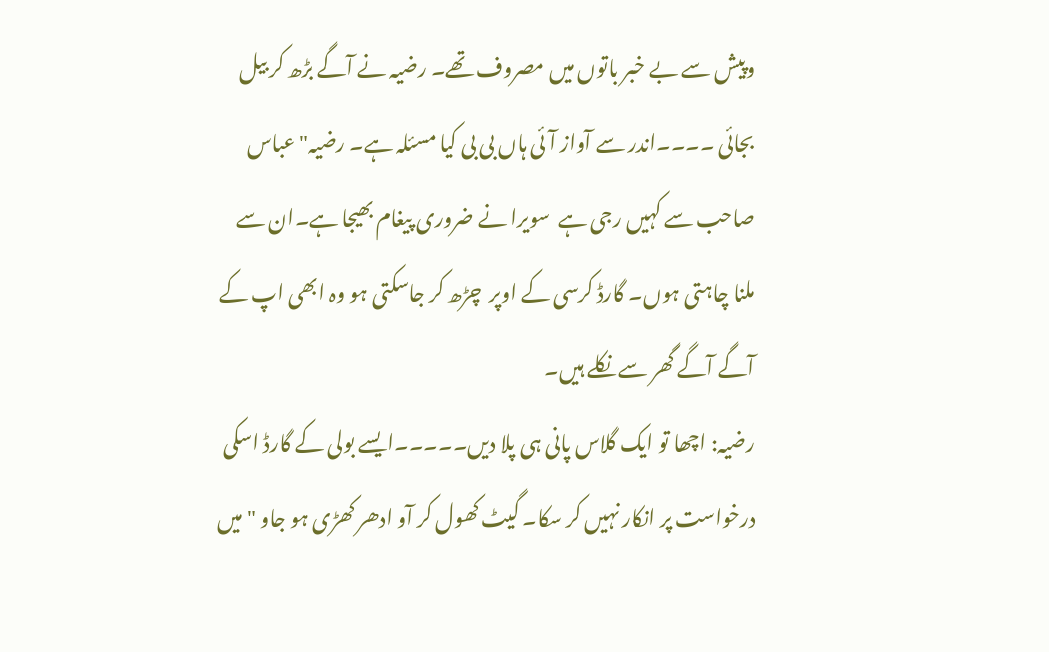وپیش سے بے خبر باتوں میں مصروف تھے۔ رضیہ نے آگے بڑھ کر بیل بجائی ۔۔۔۔اندر سے آواز آئی ہاں بی بی کیا مسئلہ ہے۔ رضیہ" عباس صاحب سے کہیں رجی ہے  سویرا نے ضروری پیغام بھیجا ہے۔ان سے ملنا چاہتی ہوں۔ گارڈ کرسی کے اوپر  چڑھ کر جاسکتی ہو وہ ابھی اپ کے آگے آگے گھر سے نکلے ہیں۔
رضیہ: اچھا تو ایک گلاس پانی ہی پلا دیں۔۔۔۔۔ایسے بولی کے گارڈ اسکی درخواست پر انکار نہیں کر سکا۔ گیٹ کھول کر آو ادھر کھڑی ہو جاو "میں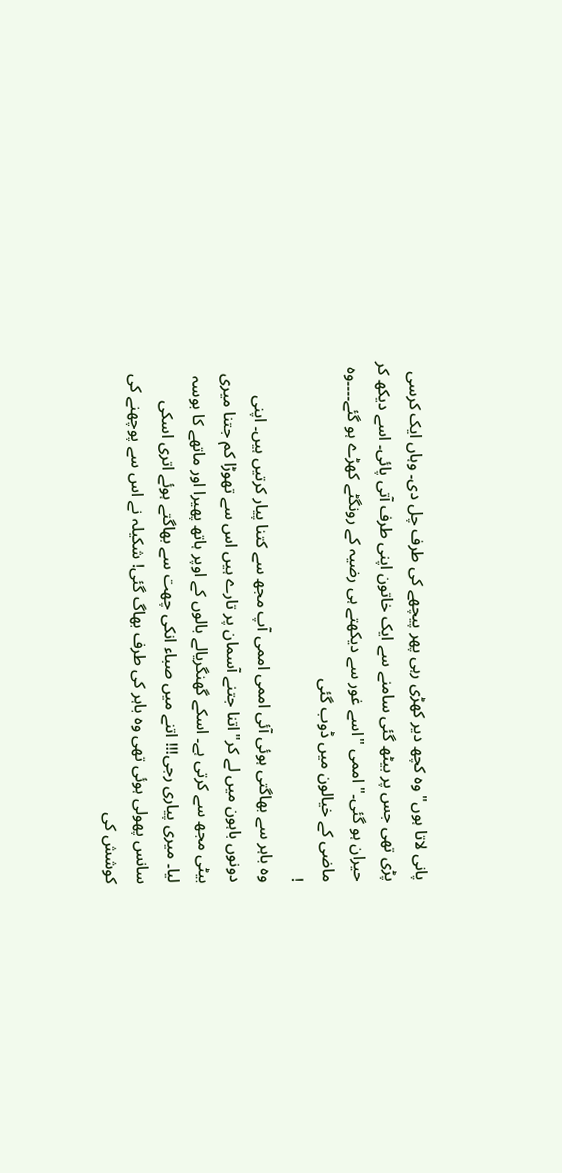پانی لاتا ہوں" وہ کچھ دیر کھڑی رہی پھر پیچھے کی طرف چل دی۔ وہاں ایک کرسی پڑی تھی جس پر بیٹھ گئی سامنے سے ایک خاتون اپنی طرف آتی پائی۔ اسے دیکھ کر حیران ہو گئی۔" اممی "اسے غور سے دیکھتے ہی رضیہ کے رونگٹے کھڑے ہو گئے۔۔۔۔وہ ماضی کے خیالون میں ڈوب گئی
!
وہ باہر سے بھاگتی ہوئی آئی اممی اممی آپ مجھ سے کتنا پیار کرتیں ہیں۔ اپنی دونوں باہون میں لے کر"اتنا جتنے آسمان پر تارے ہیں اس سے تھوڑا کم جتنا میری بیٹی مجھ سے کرتی ہے۔ اسکے گھنگریالے بالوں کے اوپر ہاتھ پھیرا اور ماتھے کا بوسہ لیا۔ میری پیاری رجی!!! اتنے میں صباء انکی چھت سے بھاگتے ہوئے اتری اسکی سانس پھولی ہوئی تھی وہ باہر کی طرف بھاگ گئی! شکیلہ نے اس سے پوچھنے کی کوشش کی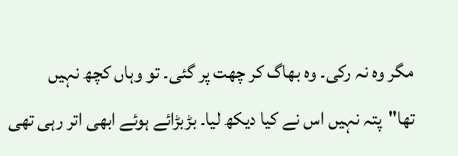مگر وہ نہ رکی۔ وہ بھاگ کر چھت پر گئی۔ تو وہاں کچھ نہیں تھا"پتہ نہیں اس نے کیا دیکھ لیا۔ بڑبڑائے ہوئے ابھی اتر رہی تھی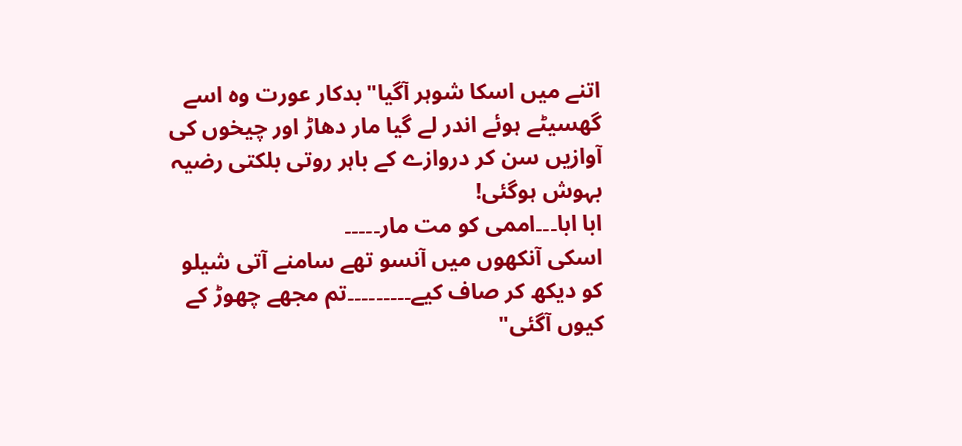اتنے میں اسکا شوہر آگیا"بدکار عورت وہ اسے گھسیٹے ہوئے اندر لے گیا مار دھاڑ اور چیخوں کی آوازیں سن کر دروازے کے باہر روتی بلکتی رضیہ بہوش ہوگئی!
ابا ابا۔۔۔اممی کو مت مار۔۔۔۔۔
اسکی آنکھوں میں آنسو تھے سامنے آتی شیلو کو دیکھ کر صاف کیے۔۔۔۔۔۔۔۔۔تم مجھے چھوڑ کے کیوں آگئی"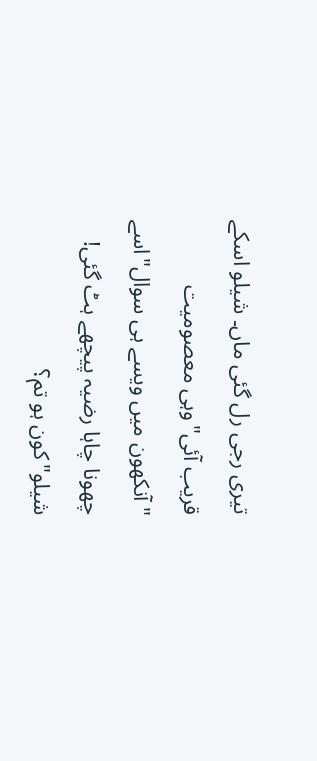تیری رجی رل گئی ماں۔ شیلو اسکے قریب آئی"وہی معصومیت "آنکھون میں ویسے ہی سوال"اسے چھونا چاہا رضیہ پیچھے ہٹ گئی!
شیلو"کون ہو تم؟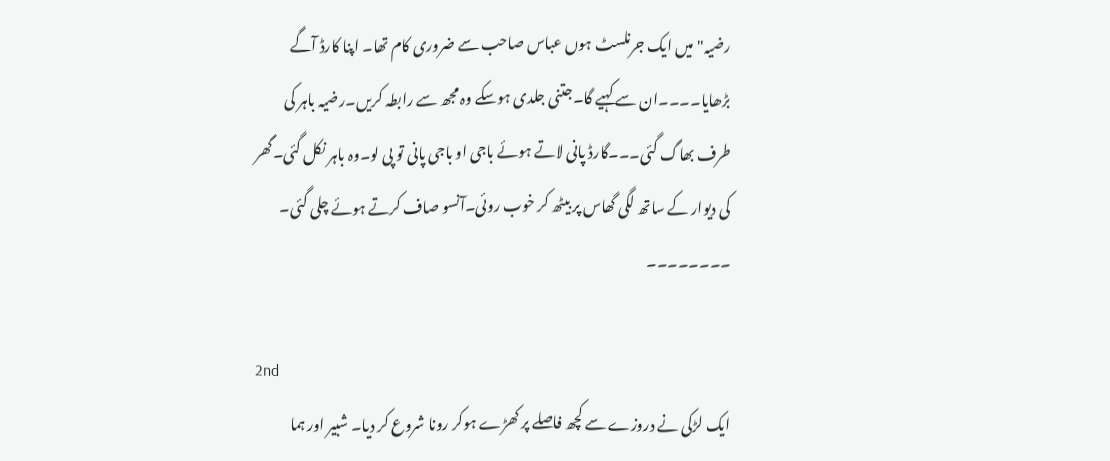رضیہ"میں ایک جرنلسٹ ہوں عباس صاحب سے ضروری کام تھا۔ اپنا کارڈ آگے بڑھایا۔۔۔۔ان سے کہیے گا۔جتنی جلدی ہوسکے وہ مجھ سے رابطہ کریں۔رضیہ باہر کی طرف بھاگ گئی۔۔۔گارڈ پانی لاتے ہوئے باجی او باجی پانی تو پی لو۔وہ باہر نکل گئی۔گھر کی دیوار کے ساتھ لگی گھاس پر بیٹھ کر خوب روئی۔آنسو صاف کرتے ہوئے چلی گئی۔
۔۔۔۔۔۔۔۔

2nd
ایک لڑکی نے دروزے سے کچھ فاصلے پر کھڑے ہوکر رونا شروع کر دیا۔ شبیر اور ہما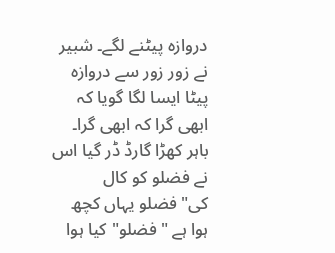دروازہ پیٹنے لگے۔ شبیر نے زور زور سے دروازہ پیٹا ایسا لگا گویا کہ ابھی گرا کہ ابھی گرا۔ باہر کھڑا گارڈ ڈر گیا اس نے فضلو کو کال کی"فضلو یہاں کچھ ہوا ہے " فضلو"کیا ہوا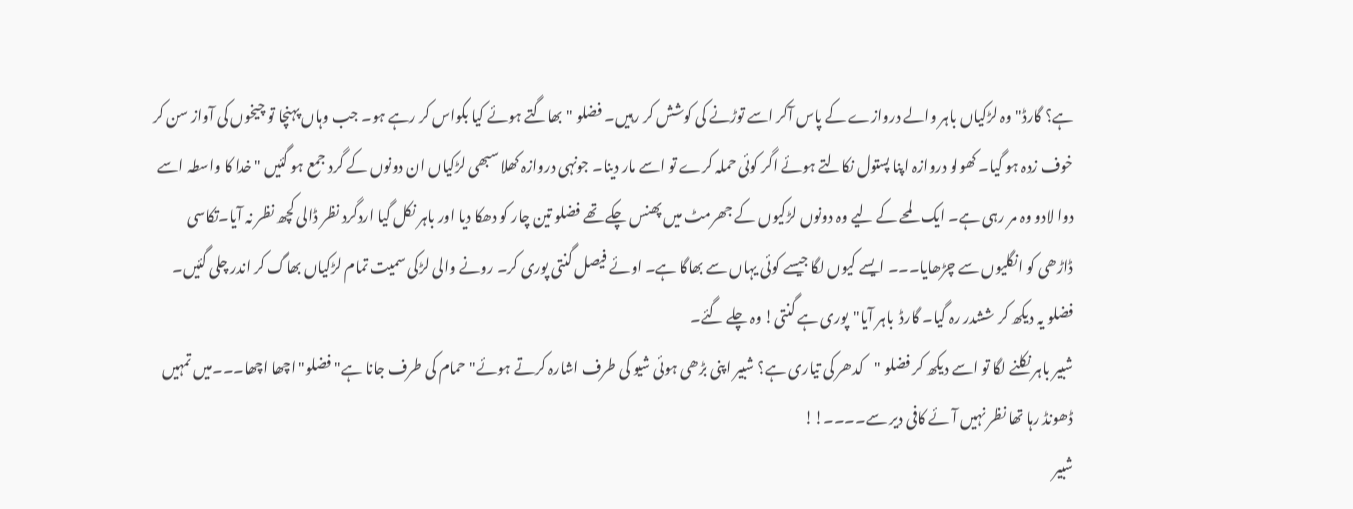ہے؟ گارڈ"وہ لڑکیاں باہر والے دروازے کے پاس آکر اسے توڑنے کی کوشش کر رہیں۔ فضلو "بھاگتے ہوئے کیا بکواس کر رہے ہو۔ جب وہاں پہنچا تو چیخوں کی آواز سن کر خوف زدہ ہو گیا۔ کھولو دروازہ اپنا پستول نکالتے ہوئے اگر کوئی حملہ کرے تو اسے مار دینا۔ جونہی دروازہ کھلا سبھی لڑکیاں ان دونوں کے گرد جمع ہو گئیں "خدا کا واسطہ اسے دوا لادو وہ مر رہی ہے۔ ایک لمحے کے لیے وہ دونوں لڑکیوں کے جھرمٹ میں پھنس چکے تھے فضلو تین چار کو دھکا دیا اور باہر نکل گیا اردگرد نظر ڈالی کچھ نظر نہ آیا۔تکاسی ڈاڑھی کو انگلیوں سے چڑھایا۔۔۔ ایسے کیوں لگا جیسے کوئی یہاں سے بھاگا ہے۔ اوئے فیصل گنتی پوری کر۔ رونے والی لڑکی سمیت تمام لڑکیاں بھاگ کر اندر چلی گئیں۔ فضلو یہ دیکھ کر ششدر رہ گیا۔ گارڈ  باہر آیا"پوری ہے گنتی! وہ چلے گئے۔
شبیر باہر نکلنے لگا تو اسے دیکھ کر فضلو "کدھر کی تیاری ہے؟ شبیر اپنی بڑھی ہوئی شیو کی طرف اشارہ کرتے ہوئے"حمام کی طرف جانا ہے" فضلو"اچھا اچھا۔۔۔میں تمہیں ڈھونڈ رہا تھا نظر نہیں آئے کافی دیر سے۔۔۔۔!!
شبیر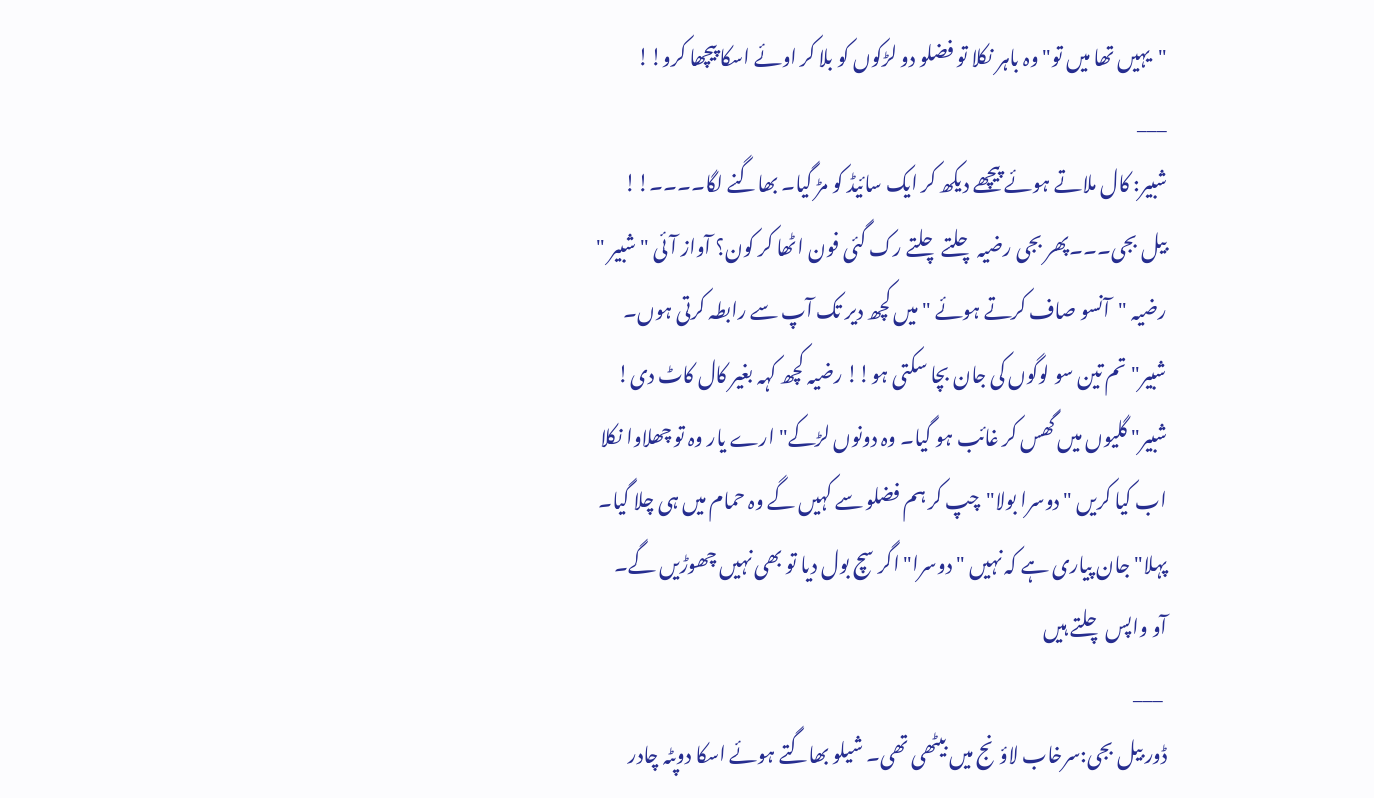"یہیں تھا میں تو" وہ باہر نکلا تو فضلو دو لڑکوں کو بلا کر اوئے اسکا پیچھا کرو!!
___
شبیر: کال ملاتے ہوئے پیچھے دیکھ کر ایک سائیڈ کو مڑ گیا۔ بھاگنے لگا۔۔۔۔!! بیل بجی۔۔۔پھر بجی رضیہ چلتے چلتے رک گئی فون اٹھا کر کون؟ آواز آئی "شبیر "
رضیہ "آنسو صاف کرتے ہوئے " میں کچھ دیر تک آپ سے رابطہ کرتی ہوں۔ شبیر" تم تین سو لوگوں کی جان بچا سکتی ہو!! رضیہ کچھ کہہ بغیر کال کاٹ دی!
شبیر" گلیوں میں گھس کر غائب ہو گیا۔ وہ دونوں لڑکے" ارے یار وہ تو چھلاوا نکلا اب کیا کریں " دوسرا بولا"چپ کر ہم فضلو سے کہیں گے وہ حمام میں ہی چلا گیا۔ پہلا" جان پیاری ہے کہ نہیں " دوسرا" اگر سچ بول دیا تو بھی نہیں چھوڑیں گے۔
آو واپس چلتے ہیں
 ___
ڈور بیل بجی:سرخاب لاؤنج میں بیٹھی تھی۔ شیلو بھاگتے ہوئے اسکا دوپٹہ چادر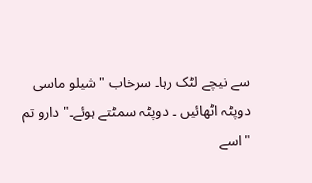سے نیچے لٹک رہا۔ سرخاب "شیلو ماسی دوپٹہ اٹھائیں ۔ دوپٹہ سمٹتے ہوئے۔" دارو تم "اسے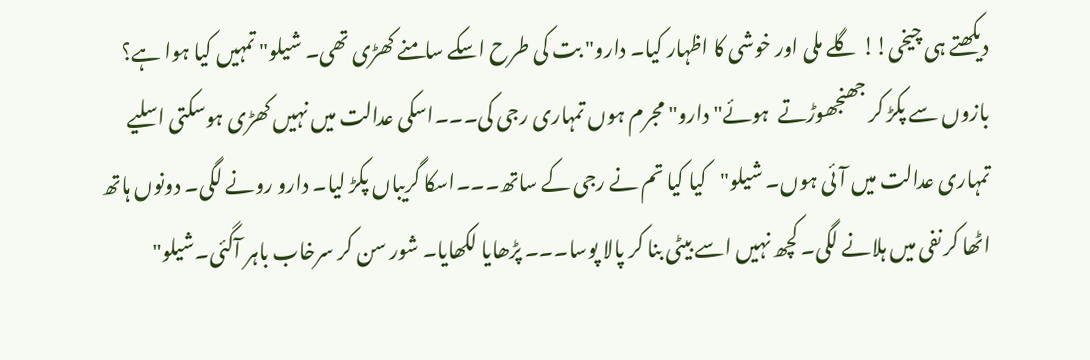دیکھتے ہی چیخی!! گلے ملی اور خوشی کا اظہار کیا۔ دارو" بت کی طرح اسکے سامنے کھڑی تھی۔ شیلو" تمہیں کیا ہوا ہے؟ بازوں سے پکڑ کر جھنجھوڑتے  ہوئے" دارو" مجرم ہوں تمہاری رجی کی۔۔۔اسکی عدالت میں نہیں کھڑی ہوسکتی اسلیے تمہاری عدالت میں آئی ہوں۔ شیلو"کیا کیا تم نے رجی کے ساتھ۔۔۔اسکا گریباں پکڑ لیا۔ دارو رونے لگی۔ دونوں ہاتھ اٹھا کر نفی میں ہلانے لگی۔ کچھ نہیں اسے بیٹی بنا کر پالا پوسا۔۔۔ پڑھایا لکھایا۔ شور سن کر سرخاب باہر آگئی۔شیلو"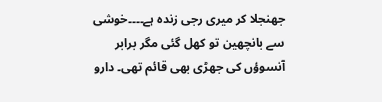جھنجلا کر میری رجی زندہ ہے۔۔۔۔خوشی سے بانچھین تو کھل گئی مگر برابر آنسوؤں کی جھڑی بھی قائم تھی۔ دارو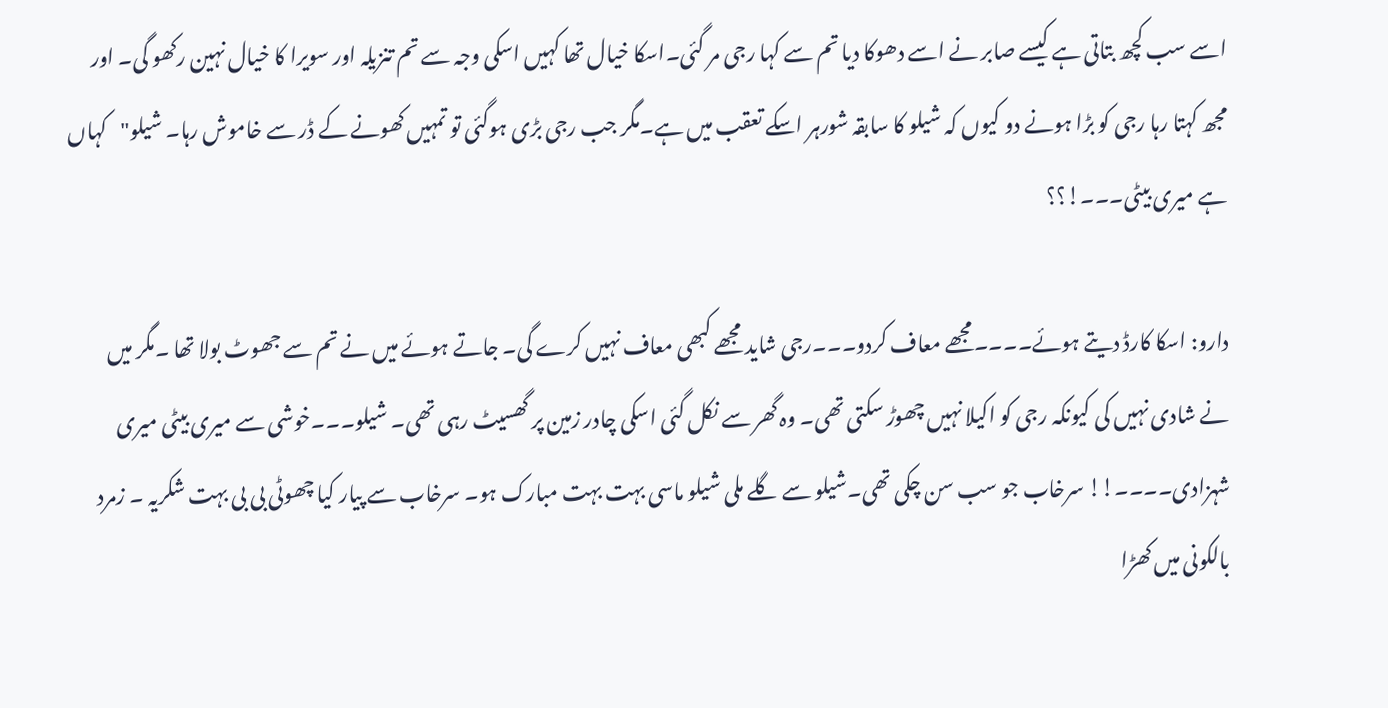اسے سب کچھ بتاتی ہے کیسے صابر نے اسے دھوکا دیا تم سے کہا رجی مر گئی۔اسکا خیال تھا کہیں اسکی وجہ سے تم تنزیلہ اور سویرا کا خیال نہین رکھو گی۔ اور مجھ کہتا رہا رجی کو بڑا ہونے دو کیوں کہ شیلو کا سابقہ شورہر اسکے تعقب میں ہے۔مگر جب رجی بڑی ہوگئی تو تمہیں کھونے کے ڈر سے خاموش رہا۔ شیلو"کہاں ہے میری بیٹی۔۔۔!؟؟

دارو: اسکا کارڈ دیتے ہوئے۔۔۔۔مجھے معاف کردو۔۔۔رجی شاید مجھے کبھی معاف نہیں کرے گی۔ جاتے ہوئے میں نے تم سے جھوٹ بولا تھا ۔مگر میں نے شادی نہیں کی کیونکہ رجی کو اکیلا نہیں چھوڑ سکتی تھی۔ وہ گھر سے نکل گئی اسکی چادر زمین پر گھسیٹ رہی تھی۔ شیلو۔۔۔خوشی سے میری بیٹی میری شہزادی۔۔۔۔!! سرخاب جو سب سن چکی تھی۔شیلو سے گلے ملی شیلو ماسی بہت بہت مبارک ہو۔ سرخاب سے پیار کیا چھوٹی بی بی بہت شکریہ ۔ زمرد بالکونی میں کھڑا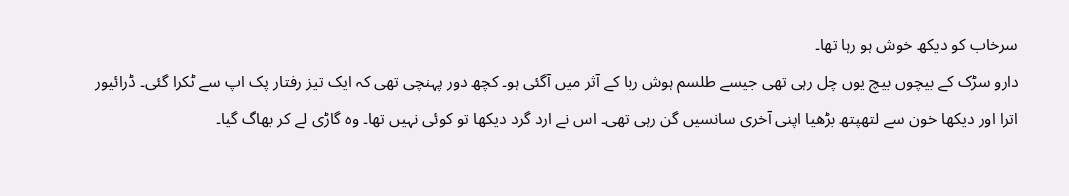سرخاب کو دیکھ خوش ہو رہا تھا۔
دارو سڑک کے بیچوں بیچ یوں چل رہی تھی جیسے طلسم ہوش ربا کے آثر میں آگئی ہو۔ کچھ دور پہنچی تھی کہ ایک تیز رفتار پک اپ سے ٹکرا گئی۔ ڈرائیور اترا اور دیکھا خون سے لتھپتھ بڑھیا اپنی آخری سانسیں گن رہی تھی۔ اس نے ارد گرد دیکھا تو کوئی نہیں تھا۔ وہ گاڑی لے کر بھاگ گیا۔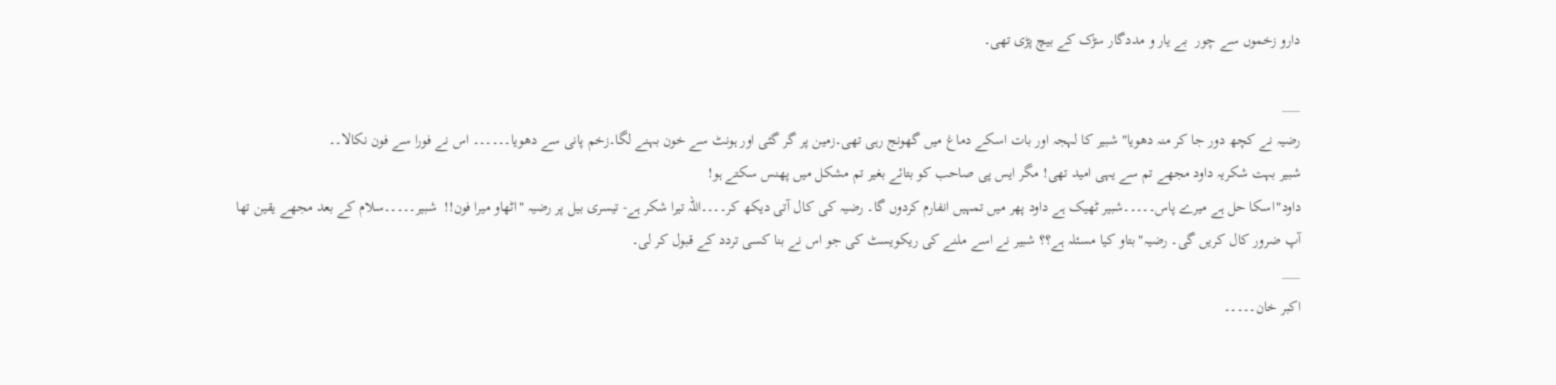دارو زخموں سے چور  بے یار و مددگار سڑک کے بیچ پڑی تھی۔

___
رضیہ نے کچھ دور جا کر منہ دھویا" شبیر کا لہجہ اور بات اسکے دماغ میں گھونج رہی تھی۔زمین پر گر گئی اور ہونٹ سے خون بہنے لگا۔زخم پانی سے دھویا۔۔۔۔۔۔ اس نے فورا سے فون نکالا۔۔
شبیر بہت شکریہ داود مجھے تم سے یہی امید تھی! مگر ایس پی صاحب کو بتائے بغیر تم مشکل میں پھنس سکتے ہو!
داود"اسکا حل ہے میرے پاس۔۔۔۔۔شبیر ٹھیک ہے داود پھر میں تمہیں انفارم کردوں گا۔ رضیہ کی کال آتی دیکھ کر۔۔۔۔اللہ تیرا شکر ہے- تیسری بیل پر رضیہ "اٹھاو میرا فون!!  شبیر۔۔۔۔۔سلام کے بعد مجھے یقین تھا آپ ضرور کال کریں گی۔ رضیہ"بتاو کیا مسئلہ ہے؟؟ شبیر نے اسے ملنے کی ریکویسٹ کی جو اس نے بنا کسی تردد کے قبول کر لی۔
___
اکبر خان۔۔۔۔۔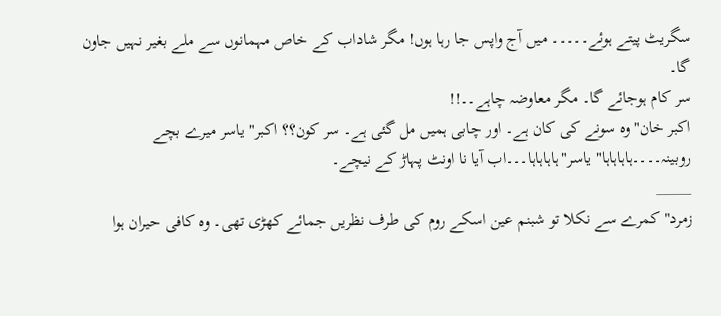سگریٹ پیتے ہوئے۔۔۔۔۔ میں آج واپس جا رہا ہوں! مگر شاداب کے خاص مہمانوں سے ملے بغیر نہیں جاون گا۔
سر کام ہوجائے گا۔ مگر معاوضہ چاہے۔۔!!
اکبر خان"وہ سونے کی کان ہے۔ اور چابی ہمیں مل گئی ہے۔ سر کون؟؟ اکبر" یاسر میرے بچے روبینہ۔۔۔۔ہاہاہاہا" یاسر"ہاہاہاہا۔۔۔اب آیا نا اونٹ پہاڑ کے نیچے۔
_____
زمرد" کمرے سے نکلا تو شبنم عین اسکے روم کی طرف نظریں جمائے کھڑی تھی۔ وہ کافی حیران ہوا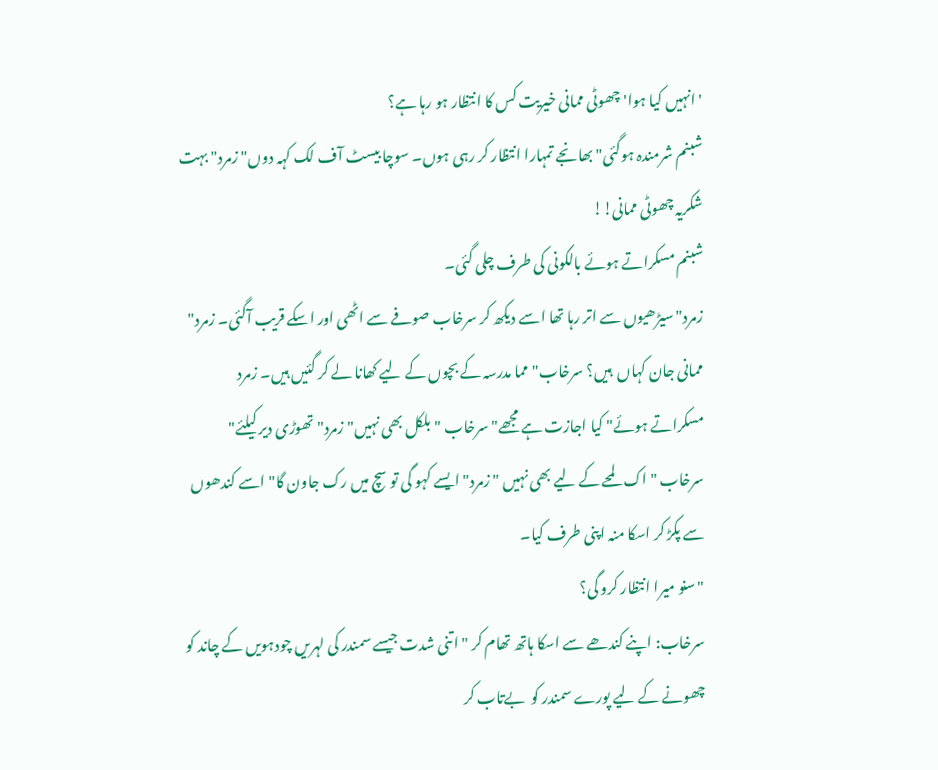'انہیں کیا ہوا' چھوٹی ممانی خیریت کس کا انتظار ہو رہا ہے؟
شبنم شرمندہ ہوگئی" بھانجے تمہارا انتظار کر رہی ہوں۔ سوچا بیسٹ آف لک کہہ دوں" زمرد" بہت شکریہ چھوٹی ممانی!!
شبنم مسکراتے ہوئے بالکونی کی طرف چلی گئی۔
زمرد" سیڑھیوں سے اتر رہا تھا اسے دیکھ کر سرخاب صوفے سے اٹھی اور اسکے قریب آگئی۔ زمرد" ممانی جان کہاں  ہیں؟ سرخاب" مما مدرسہ کے بچوں کے لیے کھانا لے کر گئیں ہیں۔ زمرد مسکراتے ہوئے" کیا اجازت ہے مجھے" سرخاب " بلکل بھی نہیں" زمرد" تھوڑی دیر کیلئے" سرخاب " اک لمحے کے لیے بھی نہیں " زمرد" ایسے کہو گی تو سچ میں رک جاون گا" اسے کندھوں سے پکڑ کر اسکا منہ اپنی طرف کیا۔
"سنو میرا انتظار کرو گی؟
سرخاب: اپنے کندھے سے اسکا ہاتھ تھام کر " اتنی شدت جیسے سمندر کی لہریں چودہویں کے چاند کو چھونے کے لیے پورے سمندر کو  بےتاب کر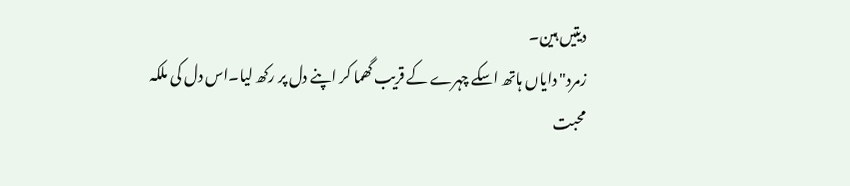دیتیں ہین۔
زمرد" دایاں ہاتھ اسکے چہرے کے قریب گھما کر اپنے دل پر رکھ لیا۔اس دل کی ملکہ محبت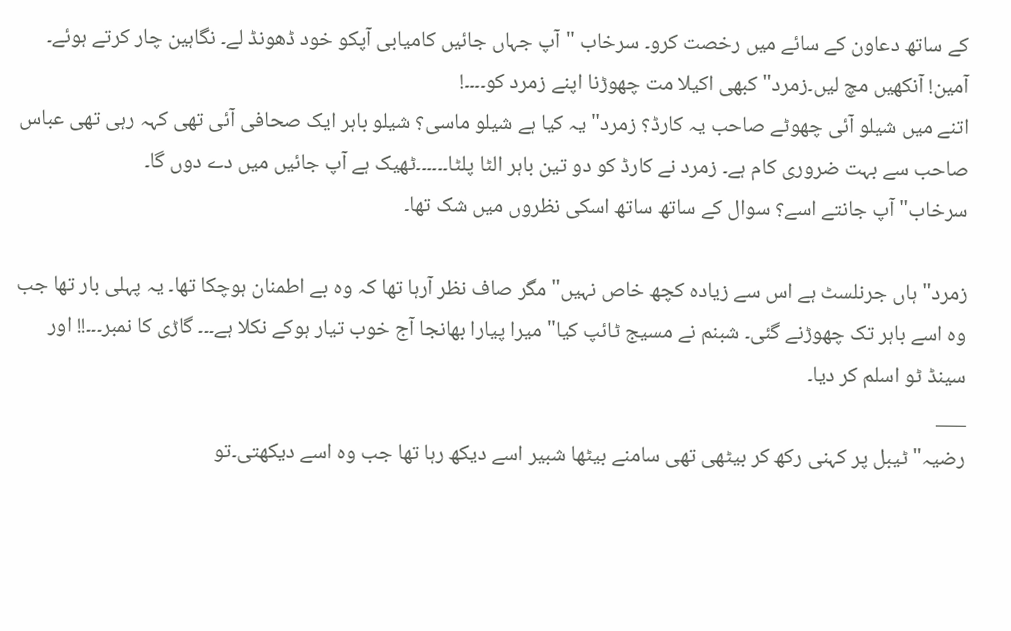کے ساتھ دعاون کے سائے میں رخصت کرو۔ سرخاب "آپ جہاں جائیں کامیابی آپکو خود ڈھونڈ لے۔ نگاہین چار کرتے ہوئے۔ آمین! آنکھیں مچ لیں۔زمرد" کبھی اکیلا مت چھوڑنا اپنے زمرد کو۔۔۔۔!
اتنے میں شیلو آئی چھوٹے صاحب یہ کارڈ؟ زمرد" یہ کیا ہے شیلو ماسی؟ شیلو باہر ایک صحافی آئی تھی کہہ رہی تھی عباس صاحب سے بہت ضروری کام ہے۔ زمرد نے کارڈ کو دو تین باہر الٹا پلٹا۔۔۔۔۔۔ٹھیک ہے آپ جائیں میں دے دوں گا۔
سرخاب" آپ جانتے اسے؟ سوال کے ساتھ ساتھ اسکی نظروں میں شک تھا۔

زمرد" ہاں جرنلسٹ ہے اس سے زیادہ کچھ خاص نہیں" مگر صاف نظر آرہا تھا کہ وہ بے اطمنان ہوچکا تھا۔ یہ پہلی بار تھا جب وہ اسے باہر تک چھوڑنے گئی۔ شبنم نے مسیج ٹائپ کیا" میرا پیارا بھانجا آج خوب تیار ہوکے نکلا ہے۔۔۔ گاڑی کا نمبر۔۔۔!! اور سینڈ ٹو اسلم کر دیا۔
___
رضیہ" ٹیبل پر کہنی رکھ کر بیٹھی تھی سامنے بیٹھا شبیر اسے دیکھ رہا تھا جب وہ اسے دیکھتی۔تو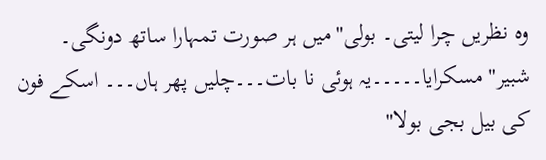وہ نظریں چرا لیتی۔ بولی"میں ہر صورت تمہارا ساتھ دونگی۔
شبیر" مسکرایا۔۔۔۔۔یہ ہوئی نا بات۔۔۔چلیں پھر ہاں۔۔۔ اسکے فون کی بیل بجی بولا"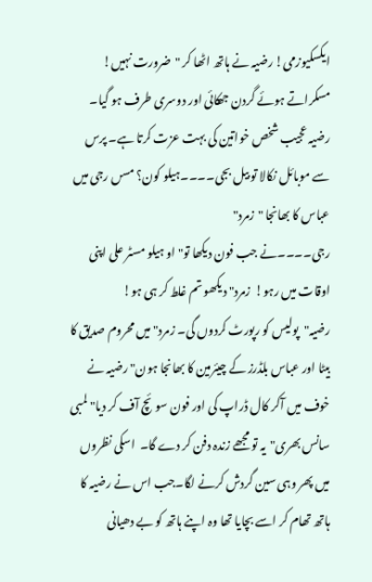ایکسکیوزمی! رضیہ نے ہاتھ اٹھا کر "ضرورت نہیں!  مسکراتے ہوئے گردن جھکائی اور دوسری طرف ہو گیا۔ رضیہ عجیب شخص خواتین کی بہت عزت کرتا ہے۔ پرس سے موبائل نکالا تو بیل بجی۔۔۔۔ہیلو کون؟ مسں رجی میں عباس کا بھانجا "زمرد"
رجی۔۔۔۔نے جب فون دیکھا تو" او ہیلو مسٹر علی اپنی اوقات میں رہو!  زمرد" دیکھو تم غلط کر ہی ہو!
رضیہ"پولیس کو رپورٹ کردوں گی۔ زمرد" میں محروم صدیق کا بیٹا اور عباس بلڈرز کے چیئرمین کا بھانجا ہون" رضیہ نے خوف میں آکر کال ڈراپ کی اور فون سوئچ آف کر دیا" لمبی سانس بھری"یہ تو مجھے زندہ دفن کر دے گا۔  اسکی نظروں میں پھر وہی سین گردش کرنے لگا۔جب اس نے رضیہ کا ہاتھ تھام کر اسے بچایا تھا وہ اپنے ہاتھ کو بے دھیانی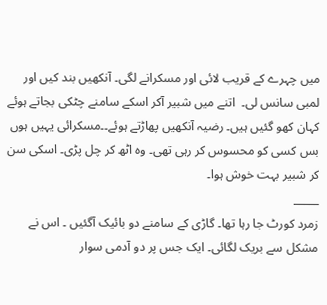میں چہرے کے قریب لائی اور مسکرانے لگی۔ آنکھیں بند کیں اور لمبی سانس لی۔  اتنے میں شبیر آکر اسکے سامنے چٹکی بجاتے ہوئے کہان کھو گئیں ہیں۔ رضیہ آنکھیں پھاڑتے ہوئے۔۔مسکرائی یہیں ہوں بس کسی کو محسوس کر رہی تھی۔ وہ اٹھ کر چل پڑی۔ اسکی سن کر شبیر بہت خوش ہوا۔
_____
زمرد کورٹ جا رہا تھا۔ گاڑی کے سامنے دو بائیک آگئیں ۔ اس نے مشکل سے بریک لگائی۔ ایک جس پر دو آدمی سوار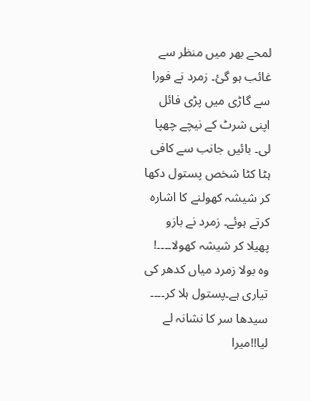لمحے بھر میں منظر سے غائب ہو گئ۔ زمرد نے فورا سے گاڑی میں پڑی فائل اپنی شرٹ کے نیچے چھپا لی۔ بائیں جانب سے کافی ہٹا کٹا شخص پستول دکھا کر شیشہ کھولنے کا اشارہ کرتے ہوئے۔ زمرد نے بازو پھیلا کر شیشہ کھولا۔۔۔۔! وہ بولا زمرد میاں کدھر کی تیاری ہے۔پستول ہلا کر۔۔۔۔ سیدھا سر کا نشانہ لے لیا!!میرا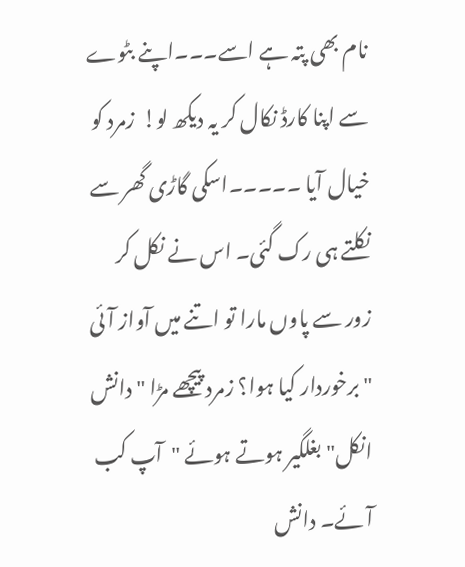نام بھی پتہ ہے اسے۔۔۔اپنے بٹوے سے اپنا کارڈ نکال کر یہ دیکھ لو!  زمرد کو خیال آیا ۔۔۔۔۔اسکی گاڑی گھر سے نکلتے ہی رک گئی۔ اس نے نکل کر زور سے پاوں مارا تو اتنے میں آواز آئی " برخوردار کیا ہوا؟ زمرد پیچھے مڑا "دانش انکل" بغلگیر ہوتے ہوئے "آپ کب آئے۔ دانش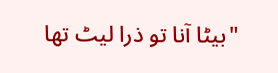"بیٹا آنا تو ذرا لیٹ تھا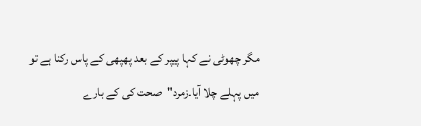مگر چھوٹی نے کہا پیپر کے بعد پھپھی کے پاس رکنا ہے تو میں پہلے چلا آیا۔زمرد"صحت کی کے بارے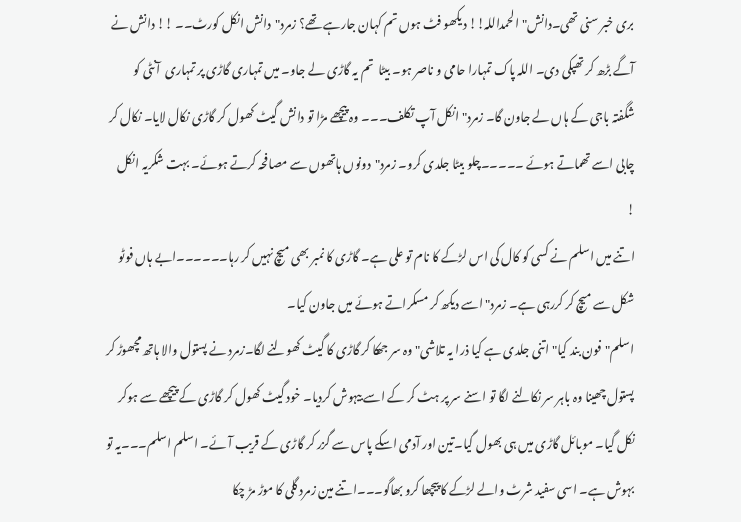بری خبر سنی تھی۔دانش"الحمداللہ!! دیکھو فٹ ہوں تم کہان جارہے تھے؟ زمرد"دانش انکل کورٹ۔۔ !! دانش نے آگے بڑھ کر تھپکی دی۔ اللہ پاک تمہارا حامی و ناصر ہو۔ بیٹا  تم یہ گاڑی لے جاو۔ میں تمہاری گاڑی پر تمہاری  آنٹی کو شگفتہ باجی کے ہاں لے جاون گا۔ زمرد"انکل آپ تکلف۔۔۔ وہ پیچھے مڑا تو دانش گیٹ کھول کر گاڑی نکال لایا۔ نکال کر چابی اسے تھماتے ہوئے ۔۔۔۔۔چلو بیٹا جلدی کرو۔ زمرد"دونوں ہاتھوں سے مصافحہ کرتے ہوئے۔ بہت شکریہ انکل
!
اتنے میں اسلم نے کسی کو کال کی اس لڑکے کا نام تو علی ہے۔ گاڑی کا نمبر بھی میچ نہیں کر رہا۔۔۔۔۔۔ابے ہاں فوٹو شکل سے میچ کر کررہی ہے۔ زمرد"اسے دیکھ کر مسکراتے ہوئے میں جاون کیا۔
اسلم"فون بند کیا" اتنی جلدی ہے کیا ذرا یہ تلاشی" وہ سر جھکا کر گاڑی کا گیٹ کھولنے لگا۔زمرد نے پستول والا ہاتھ مچھوڑ کر پستول چھینا وہ باہر سر نکالنے لگا تو اسنے سر پر ہٹ کر کے اسے بیہوش کردیا۔ خود گیٹ کھول کر گاڑی کے پیچھے سے ہوکر نکل گیا۔ موبائل گاڑی میں ہی بھول گیا۔تین اور آدمی اسکے پاس سے گزر کر گاڑی کے قریب آئے۔ اسلم اسلم۔۔۔یہ تو بہوش ہے۔ اسی سفید شرٹ والے لڑکے کا پیچھا کرو بھاگو۔۔۔اتنے مین زمرد گلی کا موڑ مڑ چکا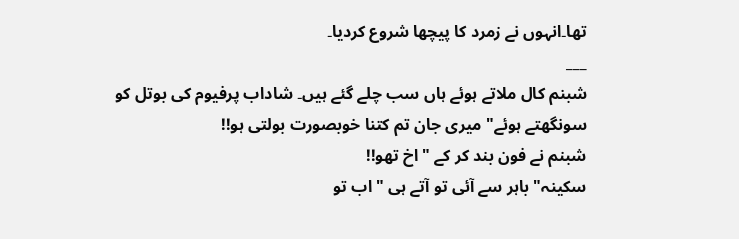تھا۔انہوں نے زمرد کا پیچھا شروع کردیا۔
___
شبنم کال ملاتے ہوئے ہاں سب چلے گئے ہیں۔ شاداب پرفیوم کی بوتل کو سونگھتے ہوئے" میری جان تم کتنا خوبصورت بولتی ہو!!
شبنم نے فون بند کر کے " اخ تھو!!
سکینہ" باہر سے آئی تو آتے ہی " اب تو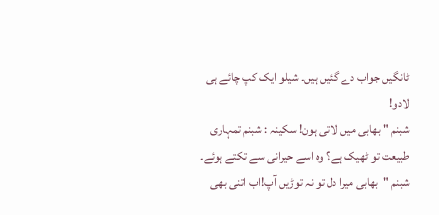ٹانگیں جواب دے گئیں ہیں۔ شیلو ایک کپ چائے ہی لادو!
شبنم " بھابی میں لاتی ہون! سکینہ : شبنم تمہاری طبیعت تو ٹھیک ہے؟ وہ اسے حیرانی سے تکتے ہوئے۔ شبنم "بھابی میرا دل تو نہ توڑیں آپ!اب اتنی بھی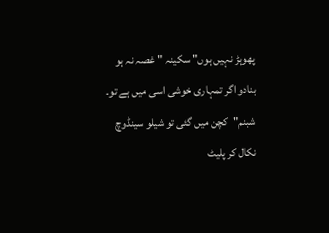پھوہڑ نہیں ہوں" سکینہ " غصہ نہ ہو بنادو اگر تمہاری خوشی اسی میں ہے تو۔
شبنم"کچن میں گئی تو شیلو سینڈوچ نکال کر پلیٹ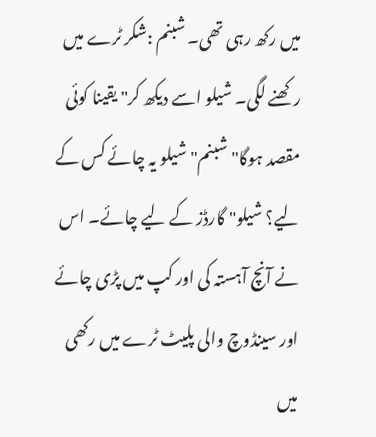میں رکھ رہی تھی۔ شبنم :شکر ٹرے میں رکھنے لگی۔ شیلو اسے دیکھ کر" یقینا کوئی مقصد ہوگا" شبنم"شیلو یہ چائے کس کے لیے؟ شیلو" گارڈز کے لیے چائے۔ اس نے آنچ آہستہ کی اور کپ میں پڑی چائے اور سینڈوچ والی پلیٹ ٹرے میں رکھی میں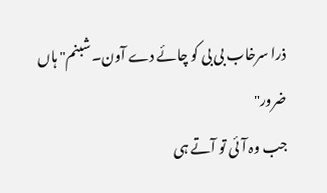ذرا سرخاب بی بی کو چائے دے آون۔ شبنم" ہاں ضرور"
جب وہ آئی تو آتے ہی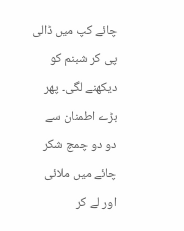چائے کپ میں ڈالی پی کر شبنم کو دیکھنے لگی۔ پھر بڑے اطمنان سے  دو دو چمچ شکر چائے میں ملائی اور لے کر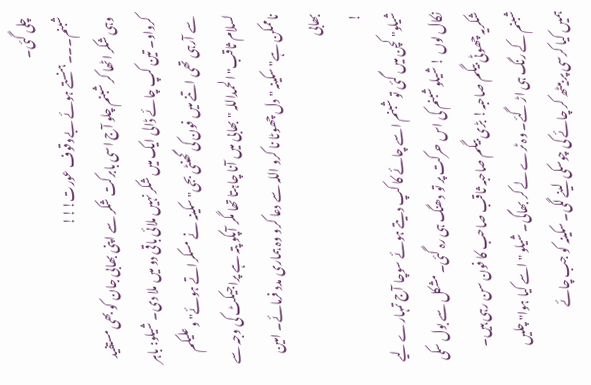چلی گئی۔
شبنم۔۔۔ہنستے ہوئے بےوقوف عورت!!!
وہی شکر اٹھا کر شبنم چلو آج اسی بابرکت شکر سے اپنی بھابی جان کو بھی مستفید کرواو۔ تین کپ چائے ڈالی ایک میں شکر نہیں ملائی باقی دو میں ملا دی۔ شیلو: باہر سے آرہی تھی اتنے میں فون کی گھنٹی بجی" سکینہ نے مسکراتے ہوئے" وعلیکم لسلام ثاقب" الحمداللہ " بھابی میں آنا چاہتا تھا مگر آپکو پتہ ہے پراجیکٹ کی وجہ سے ناممکن ہے" سکینہ " دل چھوٹا نا کرو اللہ سے دعا کرو وہ ہماری مدد فرمائے۔ امین بھابی
!
شیلو" کچن میں گئی تو شبنم اسے چائے کا کپ دیتے ہوئے سوچا آج تمہارے لیے نکال لوں ! شیلو شبنم کی اس حرکت پر تو دھنگ ہی رہ گئی۔ مشکل سے بول سکی شکریہ چھوٹی بیگم صاحبہ! بڑی بیگم صاحبہ ثاقب صاحب کا فون سن رہی ہیں۔ شبنم کے رنگ ہی اڑ گئے۔ وہ ٹرے لے کر بھاگی۔ شیلو "اسے کیا ہوا" چلیں ہمیں کیا کرسی پر بیٹھ کر چائے کی چوسکی  لینے لگی۔ سکینہ کو جب چائے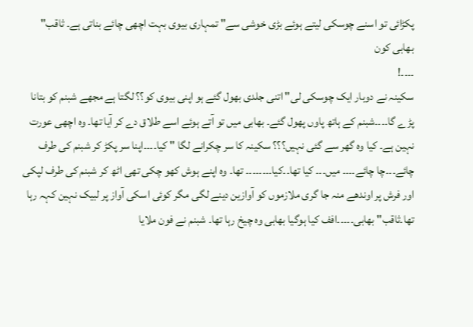پکڑائی تو اسنے چوسکی لیتے ہوئے بڑی خوشی سے" تمہاری بیوی بہت اچھی چائے بناتی ہے۔ ثاقب" بھابی کون
۔۔۔۔!
سکینہ نے دوبار ایک چوسکی لی" اتنی جلدی بھول گئے ہو اپنی بیوی کو؟؟ لگتا ہے مجھے شبنم کو بتانا پڑے گا۔۔۔۔شبنم کے ہاتھ پاوں پھول گئے۔ بھابی میں تو آتے ہوئے اسے طلاق دے کر آیا تھا۔ وہ اچھی عورت نہین ہے۔ کیا وہ گھر سے گئی نہیں؟؟؟ سکینہ کا سر چکرانے لگا " کیا۔۔۔۔اپنا سر پکڑ کر شبنم کی طرف چائے۔۔۔چا چائے۔۔۔۔ میں۔۔۔ کیا تھا۔۔کیا۔۔۔۔۔۔۔۔ تھا۔ وہ اپنے ہوش کھو چکی تھی اٹھ کر شبنم کی طرف لپکی اور فرش پر اوندھے منہ جا گری ملازموں کو آوازین دینے لگی مگر کوئی اسکی آواز پر لبیک نہین کہہ رہا تھا۔ثاقب" بھابی۔۔۔۔۔افف کیا ہوگیا بھابی وہ چیخ رہا تھا۔ شبنم نے فون ملایا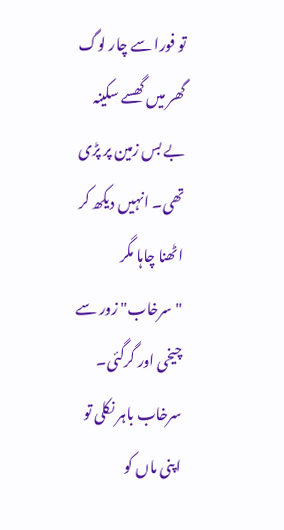تو فورا سے چار لوگ گھر میں گھسے سکینہ بے بس زمین پر پڑی تھی۔ انہیں دیکھ کر اٹھنا چاہا مگر "سرخاب" زور سے چیخی اور گرگئی۔ سرخاب باہر نکلی تو اپنی ماں کو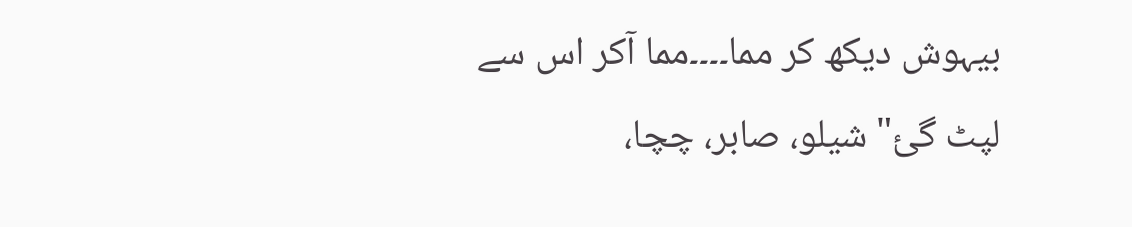بیہوش دیکھ کر مما۔۔۔۔مما آکر اس سے لپٹ گئ" شیلو، صابر، چچا،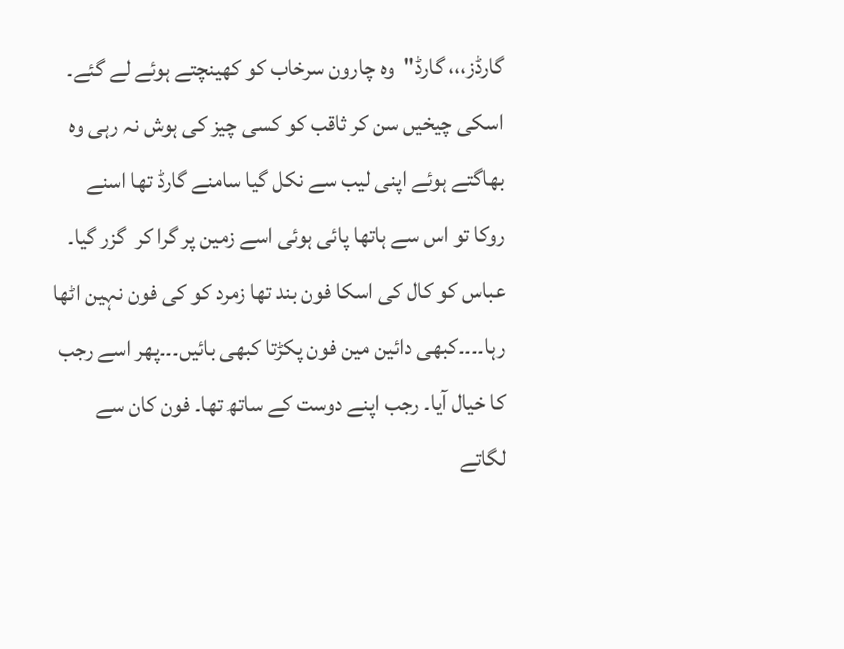گارڈز،،، گارڈ"  وہ چارون سرخاب کو کھینچتے ہوئے لے گئے۔ اسکی چیخیں سن کر ثاقب کو کسی چیز کی ہوش نہ رہی وہ بھاگتے ہوئے اپنی لیب سے نکل گیا سامنے گارڈ تھا اسنے روکا تو اس سے ہاتھا پائی ہوئی اسے زمین پر گرا کر  گزر گیا۔ عباس کو کال کی اسکا فون بند تھا زمرد کو کی فون نہین اٹھا رہا۔۔۔۔کبھی دائین مین فون پکڑتا کبھی بائیں۔۔۔پھر اسے رجب کا خیال آیا۔ رجب اپنے دوست کے ساتھ تھا۔ فون کان سے لگاتے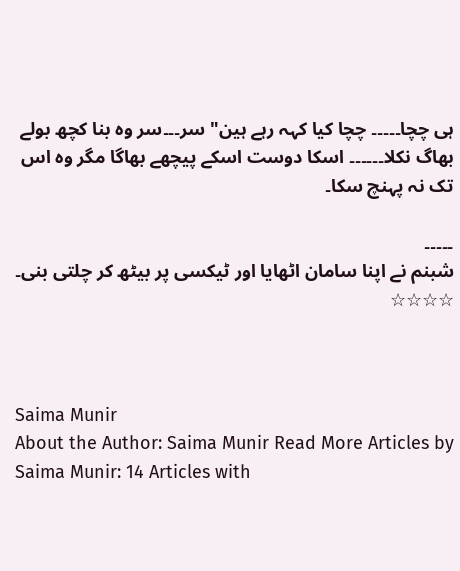ہی چچا۔۔۔۔۔ چچا کیا کہہ رہے ہین" سر۔۔۔سر وہ بنا کچھ بولے بھاگ نکلا۔۔۔۔۔۔ اسکا دوست اسکے پیچھے بھاگا مگر وہ اس تک نہ پہنچ سکا۔

۔۔۔۔۔
شبنم نے اپنا سامان اٹھایا اور ٹیکسی پر بیٹھ کر چلتی بنی۔
☆☆☆☆



Saima Munir
About the Author: Saima Munir Read More Articles by Saima Munir: 14 Articles with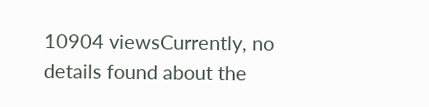10904 viewsCurrently, no details found about the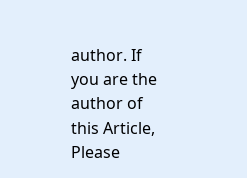author. If you are the author of this Article, Please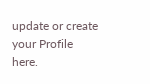update or create your Profile here.